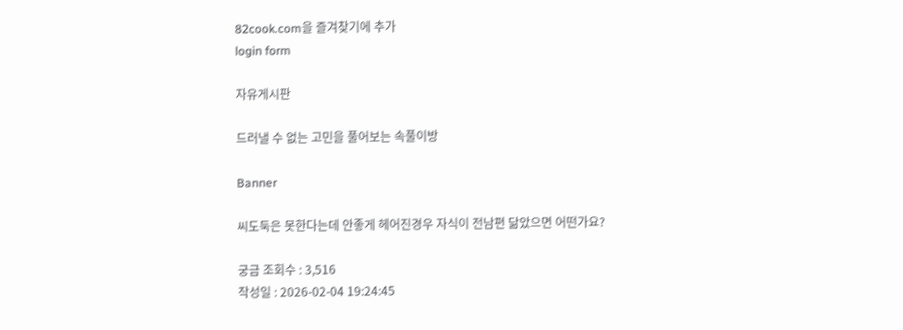82cook.com을 즐겨찾기에 추가
login form

자유게시판

드러낼 수 없는 고민을 풀어보는 속풀이방

Banner

씨도둑은 못한다는데 안좋게 헤어진경우 자식이 전남편 닮았으면 어떤가요?

궁금 조회수 : 3,516
작성일 : 2026-02-04 19:24:45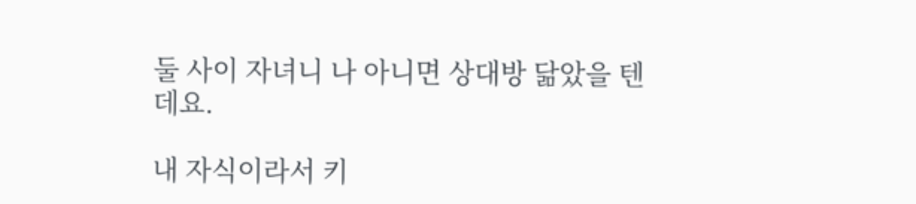둘 사이 자녀니 나 아니면 상대방 닮았을 텐데요.

내 자식이라서 키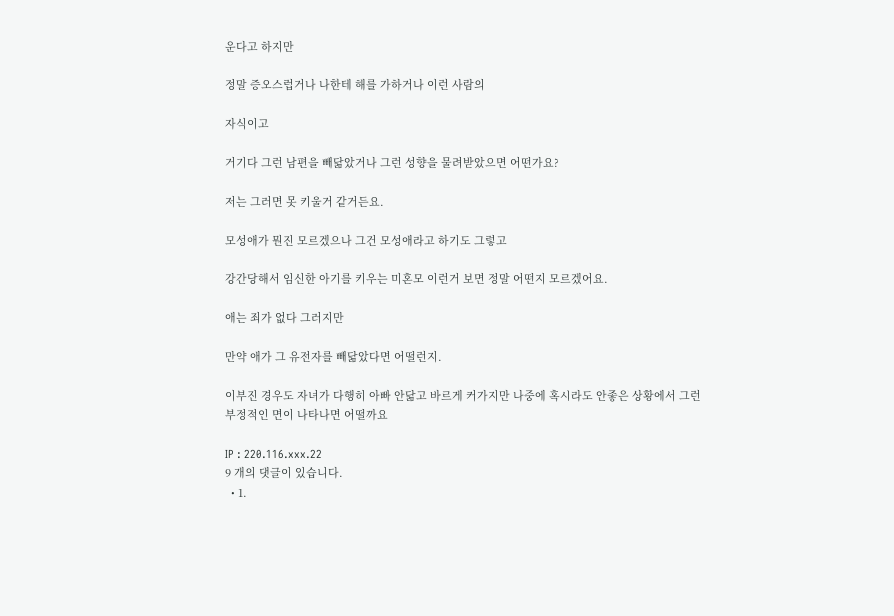운다고 하지만

정말 증오스럽거나 나한테 해를 가하거나 이런 사람의

자식이고

거기다 그런 남편을 빼닮았거나 그런 성향을 물려받았으면 어떤가요?

저는 그러면 못 키울거 같거든요.

모성애가 뭔진 모르겠으나 그건 모성애라고 하기도 그렇고

강간당해서 임신한 아기를 키우는 미혼모 이런거 보면 정말 어떤지 모르겠어요.

애는 죄가 없다 그러지만

만약 애가 그 유전자를 빼닮았다면 어떨런지.

이부진 경우도 자녀가 다행히 아빠 안닮고 바르게 커가지만 나중에 혹시라도 안좋은 상황에서 그런 부정적인 면이 나타나면 어떨까요

IP : 220.116.xxx.22
9 개의 댓글이 있습니다.
  • 1.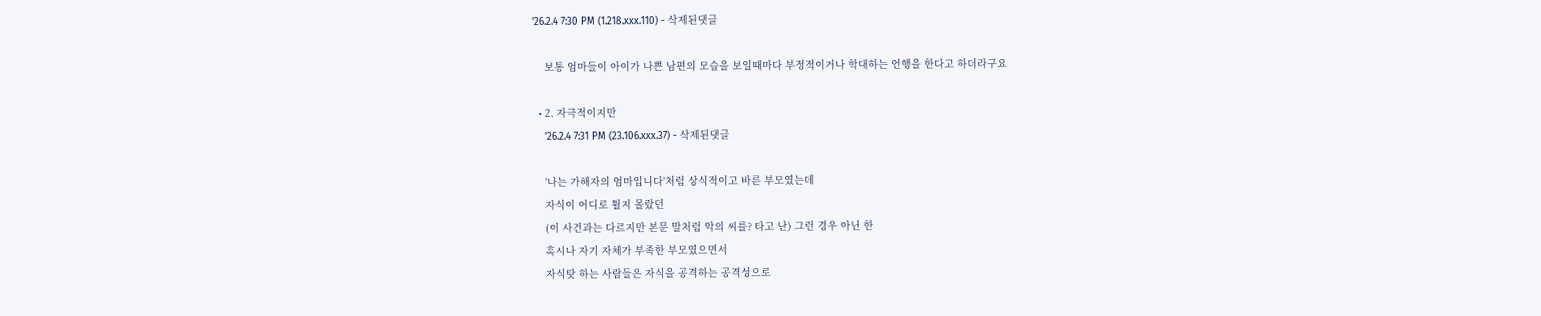'26.2.4 7:30 PM (1.218.xxx.110) - 삭제된댓글

    보통 엄마들이 아이가 나쁜 남편의 모습을 보일때마다 부정적이거나 학대하는 언행을 한다고 하더라구요

  • 2. 자극적이지만
    '26.2.4 7:31 PM (23.106.xxx.37) - 삭제된댓글

    '나는 가해자의 엄마입니다'처럼 상식적이고 바른 부모였는데
    자식이 어디로 튈지 몰랐던
    (이 사건과는 다르지만 본문 말처럼 악의 씨를? 타고 난) 그런 경우 아닌 한
    혹시나 자기 자체가 부족한 부모였으면서
    자식탓 하는 사람들은 자식을 공격하는 공격성으로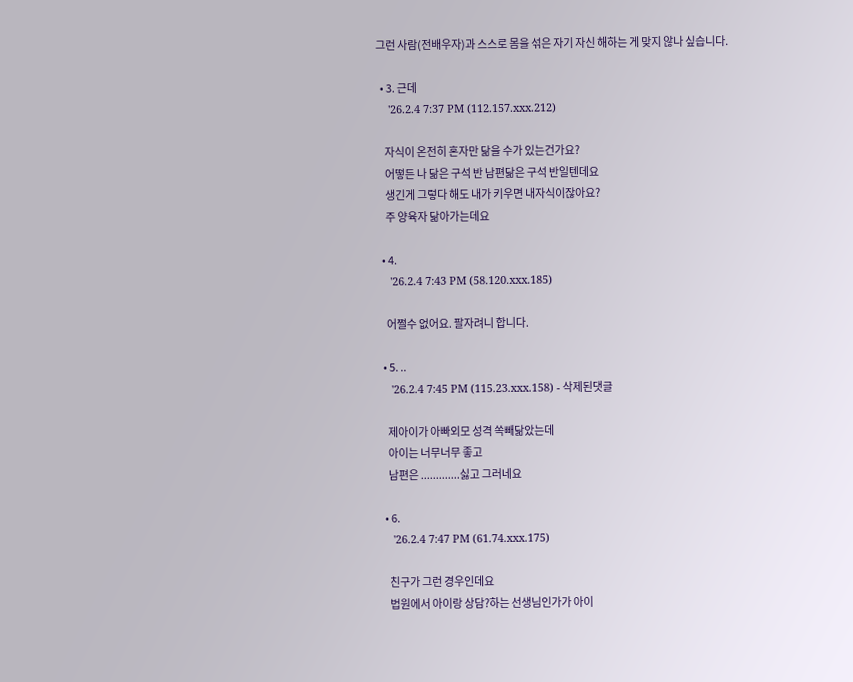그런 사람(전배우자)과 스스로 몸을 섞은 자기 자신 해하는 게 맞지 않나 싶습니다.

  • 3. 근데
    '26.2.4 7:37 PM (112.157.xxx.212)

    자식이 온전히 혼자만 닮을 수가 있는건가요?
    어떻든 나 닮은 구석 반 남편닮은 구석 반일텐데요
    생긴게 그렇다 해도 내가 키우면 내자식이잖아요?
    주 양육자 닮아가는데요

  • 4.
    '26.2.4 7:43 PM (58.120.xxx.185)

    어쩔수 없어요. 팔자려니 합니다.

  • 5. ..
    '26.2.4 7:45 PM (115.23.xxx.158) - 삭제된댓글

    제아이가 아빠외모 성격 쏙빼닮았는데
    아이는 너무너무 좋고
    남편은 .............싫고 그러네요

  • 6.
    '26.2.4 7:47 PM (61.74.xxx.175)

    친구가 그런 경우인데요
    법원에서 아이랑 상담?하는 선생님인가가 아이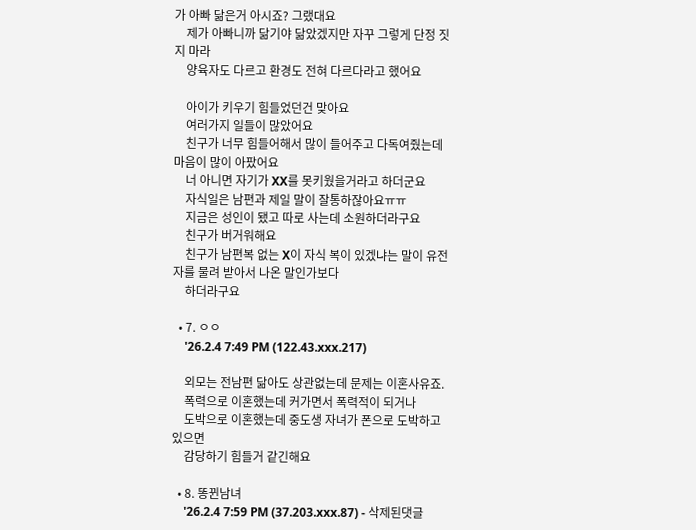가 아빠 닮은거 아시죠? 그랬대요
    제가 아빠니까 닮기야 닮았겠지만 자꾸 그렇게 단정 짓지 마라
    양육자도 다르고 환경도 전혀 다르다라고 했어요

    아이가 키우기 힘들었던건 맞아요
    여러가지 일들이 많았어요
    친구가 너무 힘들어해서 많이 들어주고 다독여줬는데 마음이 많이 아팠어요
    너 아니면 자기가 XX를 못키웠을거라고 하더군요
    자식일은 남편과 제일 말이 잘통하잖아요ㅠㅠ
    지금은 성인이 됐고 따로 사는데 소원하더라구요
    친구가 버거워해요
    친구가 남편복 없는 X이 자식 복이 있겠냐는 말이 유전자를 물려 받아서 나온 말인가보다
    하더라구요

  • 7. ㅇㅇ
    '26.2.4 7:49 PM (122.43.xxx.217)

    외모는 전남편 닮아도 상관없는데 문제는 이혼사유죠.
    폭력으로 이혼했는데 커가면서 폭력적이 되거나
    도박으로 이혼했는데 중도생 자녀가 폰으로 도박하고 있으면
    감당하기 힘들거 같긴해요

  • 8. 똥뀐남녀
    '26.2.4 7:59 PM (37.203.xxx.87) - 삭제된댓글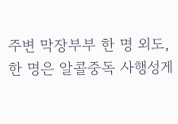주변 막장부부 한 명 외도, 한 명은 알콜중독 사행성게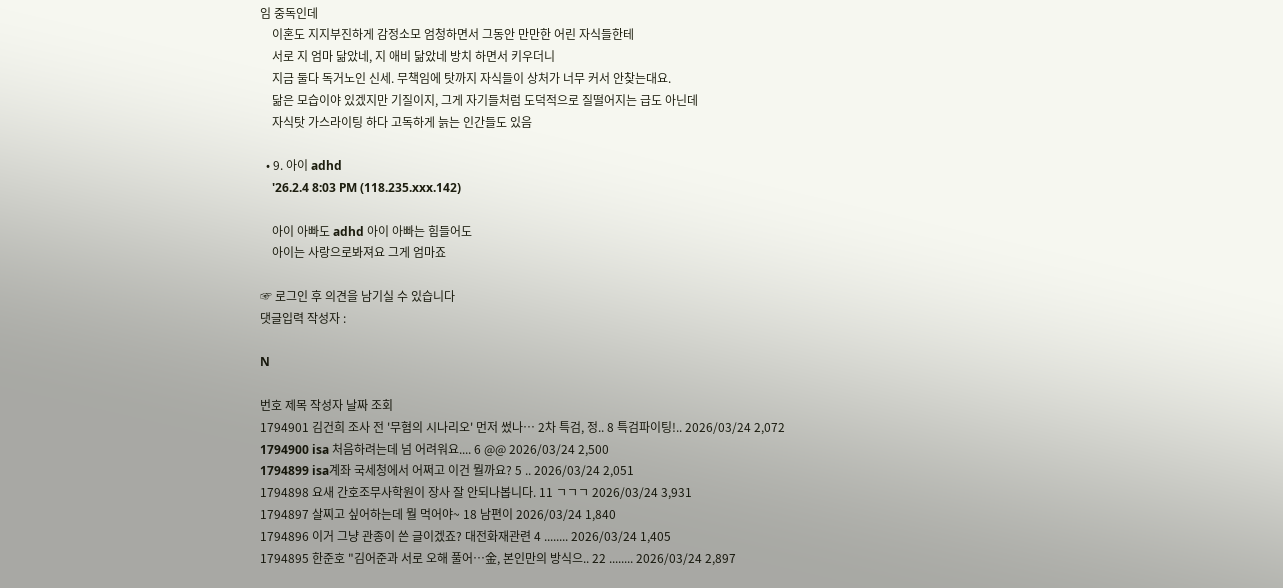임 중독인데
    이혼도 지지부진하게 감정소모 엄청하면서 그동안 만만한 어린 자식들한테
    서로 지 엄마 닮았네, 지 애비 닮았네 방치 하면서 키우더니
    지금 둘다 독거노인 신세. 무책임에 탓까지 자식들이 상처가 너무 커서 안찾는대요.
    닮은 모습이야 있겠지만 기질이지, 그게 자기들처럼 도덕적으로 질떨어지는 급도 아닌데
    자식탓 가스라이팅 하다 고독하게 늙는 인간들도 있음

  • 9. 아이 adhd
    '26.2.4 8:03 PM (118.235.xxx.142)

    아이 아빠도 adhd 아이 아빠는 힘들어도
    아이는 사랑으로봐져요 그게 엄마죠

☞ 로그인 후 의견을 남기실 수 있습니다
댓글입력 작성자 :

N

번호 제목 작성자 날짜 조회
1794901 김건희 조사 전 '무혐의 시나리오' 먼저 썼나… 2차 특검, 정.. 8 특검파이팅!.. 2026/03/24 2,072
1794900 isa 처음하려는데 넘 어려워요.... 6 @@ 2026/03/24 2,500
1794899 isa계좌 국세청에서 어쩌고 이건 뭘까요? 5 .. 2026/03/24 2,051
1794898 요새 간호조무사학원이 장사 잘 안되나봅니다. 11 ㄱㄱㄱ 2026/03/24 3,931
1794897 살찌고 싶어하는데 뭘 먹어야~ 18 남편이 2026/03/24 1,840
1794896 이거 그냥 관종이 쓴 글이겠죠? 대전화재관련 4 ........ 2026/03/24 1,405
1794895 한준호 "김어준과 서로 오해 풀어…金, 본인만의 방식으.. 22 ........ 2026/03/24 2,897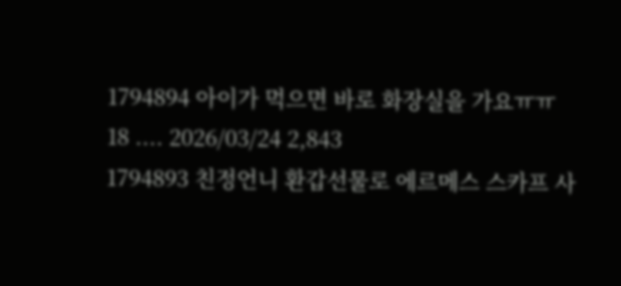1794894 아이가 먹으면 바로 화장실을 가요ㅠㅠ 18 .... 2026/03/24 2,843
1794893 친정언니 환갑선물로 에르메스 스카프 사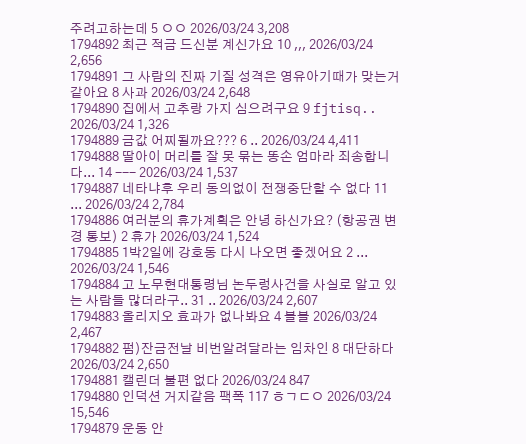주려고하는데 5 ㅇㅇ 2026/03/24 3,208
1794892 최근 적금 드신분 계신가요 10 ,,, 2026/03/24 2,656
1794891 그 사람의 진짜 기질 성격은 영유아기때가 맞는거 같아요 8 사과 2026/03/24 2,648
1794890 집에서 고추랑 가지 심으려구요 9 fjtisq.. 2026/03/24 1,326
1794889 금값 어찌될까요??? 6 .. 2026/03/24 4,411
1794888 딸아이 머리를 잘 못 묶는 똥손 엄마라 죄송합니다... 14 --- 2026/03/24 1,537
1794887 네타냐후 우리 동의없이 전쟁중단할 수 없다 11 ... 2026/03/24 2,784
1794886 여러분의 휴가계획은 안녕 하신가요? (항공권 변경 통보) 2 휴가 2026/03/24 1,524
1794885 1박2일에 강호동 다시 나오면 좋겠어요 2 ... 2026/03/24 1,546
1794884 고 노무현대통령님 논두렁사건을 사실로 알고 있는 사람들 많더라구.. 31 .. 2026/03/24 2,607
1794883 올리지오 효과가 없나봐요 4 블블 2026/03/24 2,467
1794882 펌)잔금전날 비번알려달라는 임차인 8 대단하다 2026/03/24 2,650
1794881 캘린더 불편 없다 2026/03/24 847
1794880 인덕션 거지같음 팩폭 117 ㅎㄱㄷㅇ 2026/03/24 15,546
1794879 운동 안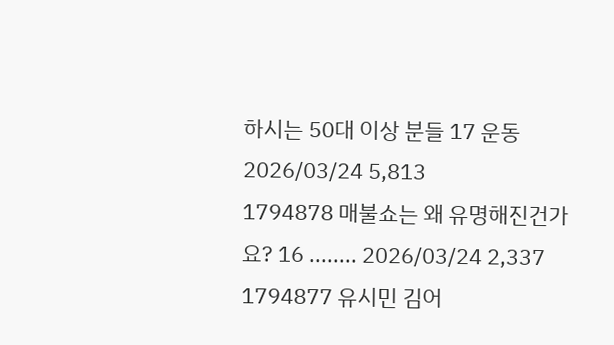하시는 50대 이상 분들 17 운동 2026/03/24 5,813
1794878 매불쇼는 왜 유명해진건가요? 16 ........ 2026/03/24 2,337
1794877 유시민 김어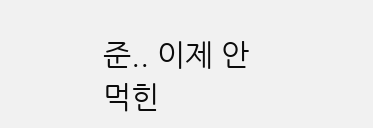준.. 이제 안먹힌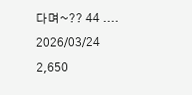다며~?? 44 .... 2026/03/24 2,650